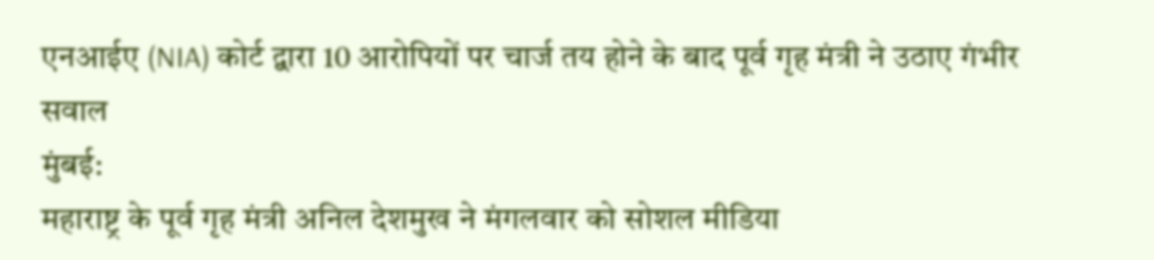एनआईए (NIA) कोर्ट द्वारा 10 आरोपियों पर चार्ज तय होने के बाद पूर्व गृह मंत्री ने उठाए गंभीर सवाल
मुंबई:
महाराष्ट्र के पूर्व गृह मंत्री अनिल देशमुख ने मंगलवार को सोशल मीडिया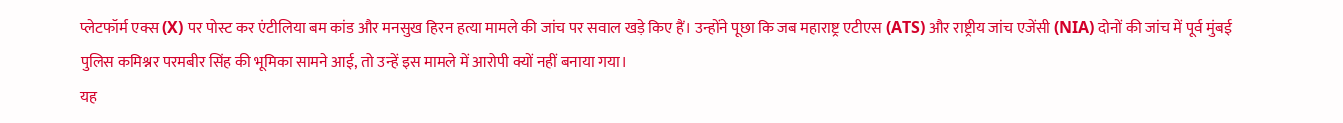प्लेटफॉर्म एक्स (X) पर पोस्ट कर एंटीलिया बम कांड और मनसुख हिरन हत्या मामले की जांच पर सवाल खड़े किए हैं। उन्होंने पूछा कि जब महाराष्ट्र एटीएस (ATS) और राष्ट्रीय जांच एजेंसी (NIA) दोनों की जांच में पूर्व मुंबई पुलिस कमिश्नर परमबीर सिंह की भूमिका सामने आई, तो उन्हें इस मामले में आरोपी क्यों नहीं बनाया गया।
यह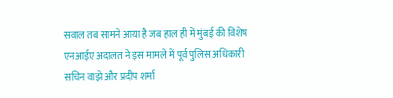सवाल तब सामने आया है जब हाल ही में मुंबई की विशेष एनआईए अदालत ने इस मामले में पूर्व पुलिस अधिकारी सचिन वाझे और प्रदीप शर्मा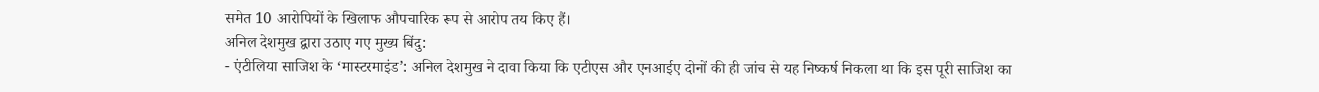समेत 10 आरोपियों के खिलाफ औपचारिक रूप से आरोप तय किए हैं।
अनिल देशमुख द्वारा उठाए गए मुख्य बिंदु:
- एंटीलिया साजिश के ‘मास्टरमाइंड’: अनिल देशमुख ने दावा किया कि एटीएस और एनआईए दोनों की ही जांच से यह निष्कर्ष निकला था कि इस पूरी साजिश का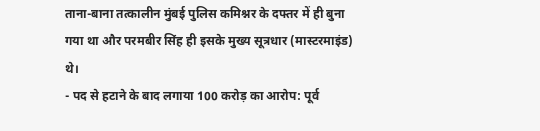ताना-बाना तत्कालीन मुंबई पुलिस कमिश्नर के दफ्तर में ही बुना गया था और परमबीर सिंह ही इसके मुख्य सूत्रधार (मास्टरमाइंड) थे।
- पद से हटाने के बाद लगाया 100 करोड़ का आरोप: पूर्व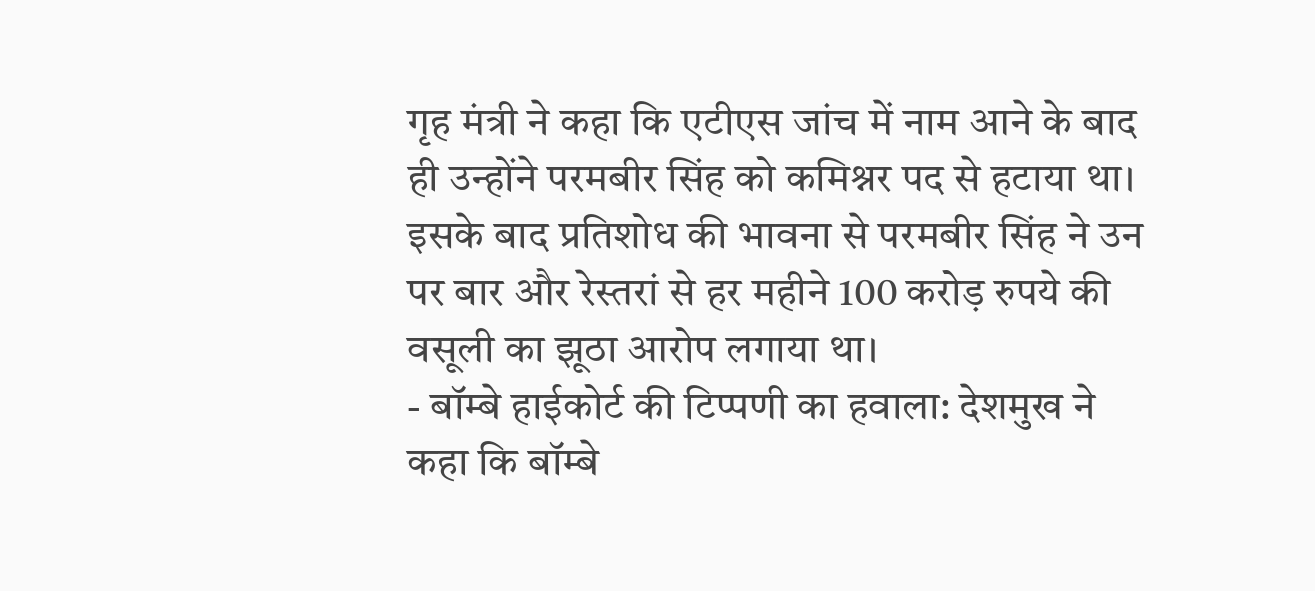गृह मंत्री ने कहा कि एटीएस जांच में नाम आने के बाद ही उन्होंने परमबीर सिंह को कमिश्नर पद से हटाया था। इसके बाद प्रतिशोध की भावना से परमबीर सिंह ने उन पर बार और रेस्तरां से हर महीने 100 करोड़ रुपये की वसूली का झूठा आरोप लगाया था।
- बॉम्बे हाईकोर्ट की टिप्पणी का हवाला: देशमुख ने कहा कि बॉम्बे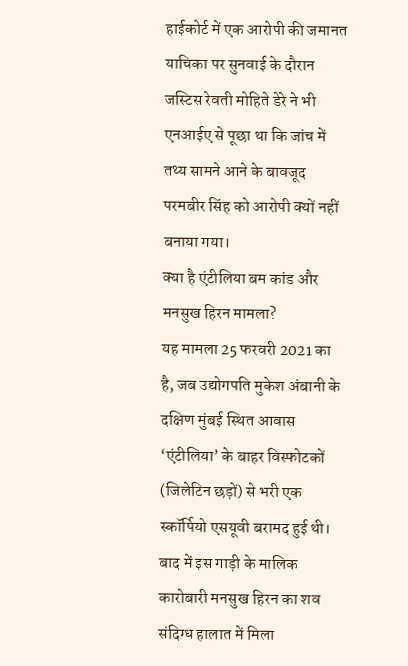हाईकोर्ट में एक आरोपी की जमानत याचिका पर सुनवाई के दौरान जस्टिस रेवती मोहिते डेरे ने भी एनआईए से पूछा था कि जांच में तथ्य सामने आने के बावजूद परमबीर सिंह को आरोपी क्यों नहीं बनाया गया।
क्या है एंटीलिया बम कांड और मनसुख हिरन मामला?
यह मामला 25 फरवरी 2021 का है, जब उद्योगपति मुकेश अंबानी के दक्षिण मुंबई स्थित आवास ‘एंटीलिया’ के बाहर विस्फोटकों (जिलेटिन छड़ों) से भरी एक स्कॉर्पियो एसयूवी बरामद हुई थी। बाद में इस गाड़ी के मालिक कारोबारी मनसुख हिरन का शव संदिग्ध हालात में मिला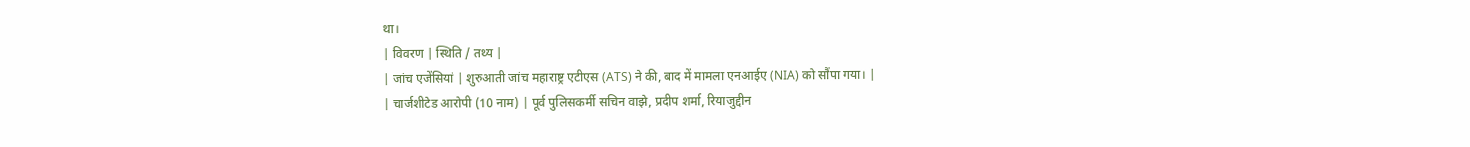था।
| विवरण | स्थिति / तथ्य |
| जांच एजेंसियां | शुरुआती जांच महाराष्ट्र एटीएस (ATS) ने की, बाद में मामला एनआईए (NIA) को सौंपा गया। |
| चार्जशीटेड आरोपी (10 नाम) | पूर्व पुलिसकर्मी सचिन वाझे, प्रदीप शर्मा, रियाजुद्दीन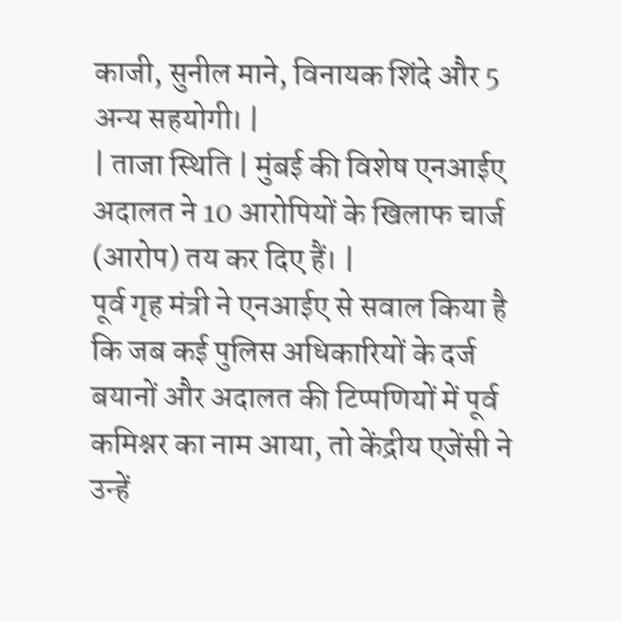काजी, सुनील माने, विनायक शिंदे और 5 अन्य सहयोगी। |
| ताजा स्थिति | मुंबई की विशेष एनआईए अदालत ने 10 आरोपियों के खिलाफ चार्ज (आरोप) तय कर दिए हैं। |
पूर्व गृह मंत्री ने एनआईए से सवाल किया है कि जब कई पुलिस अधिकारियों के दर्ज बयानों और अदालत की टिप्पणियों में पूर्व कमिश्नर का नाम आया, तो केंद्रीय एजेंसी ने उन्हें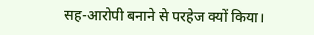सह-आरोपी बनाने से परहेज क्यों किया।